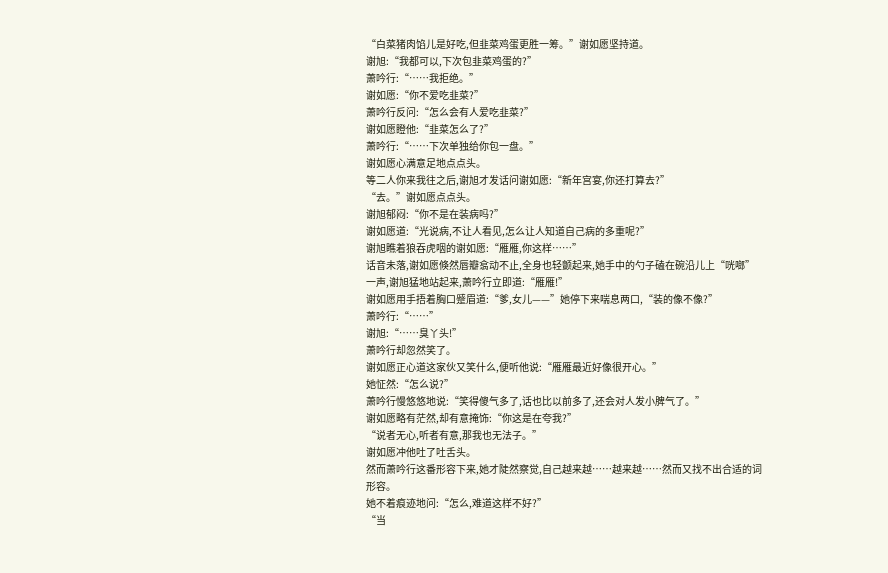“白菜猪肉馅儿是好吃,但韭菜鸡蛋更胜一筹。”谢如愿坚持道。
谢旭:“我都可以,下次包韭菜鸡蛋的?”
萧吟行:“……我拒绝。”
谢如愿:“你不爱吃韭菜?”
萧吟行反问:“怎么会有人爱吃韭菜?”
谢如愿瞪他:“韭菜怎么了?”
萧吟行:“……下次单独给你包一盘。”
谢如愿心满意足地点点头。
等二人你来我往之后,谢旭才发话问谢如愿:“新年宫宴,你还打算去?”
“去。”谢如愿点点头。
谢旭郁闷:“你不是在装病吗?”
谢如愿道:“光说病,不让人看见,怎么让人知道自己病的多重呢?”
谢旭瞧着狼吞虎咽的谢如愿:“雁雁,你这样……”
话音未落,谢如愿倏然唇瓣翕动不止,全身也轻颤起来,她手中的勺子磕在碗沿儿上“咣啷”一声,谢旭猛地站起来,萧吟行立即道:“雁雁!”
谢如愿用手捂着胸口蹙眉道:“爹,女儿——”她停下来喘息两口,“装的像不像?”
萧吟行:“……”
谢旭:“……臭丫头!”
萧吟行却忽然笑了。
谢如愿正心道这家伙又笑什么,便听他说:“雁雁最近好像很开心。”
她怔然:“怎么说?”
萧吟行慢悠悠地说:“笑得傻气多了,话也比以前多了,还会对人发小脾气了。”
谢如愿略有茫然,却有意掩饰:“你这是在夸我?”
“说者无心,听者有意,那我也无法子。”
谢如愿冲他吐了吐舌头。
然而萧吟行这番形容下来,她才陡然察觉,自己越来越……越来越……然而又找不出合适的词形容。
她不着痕迹地问:“怎么,难道这样不好?”
“当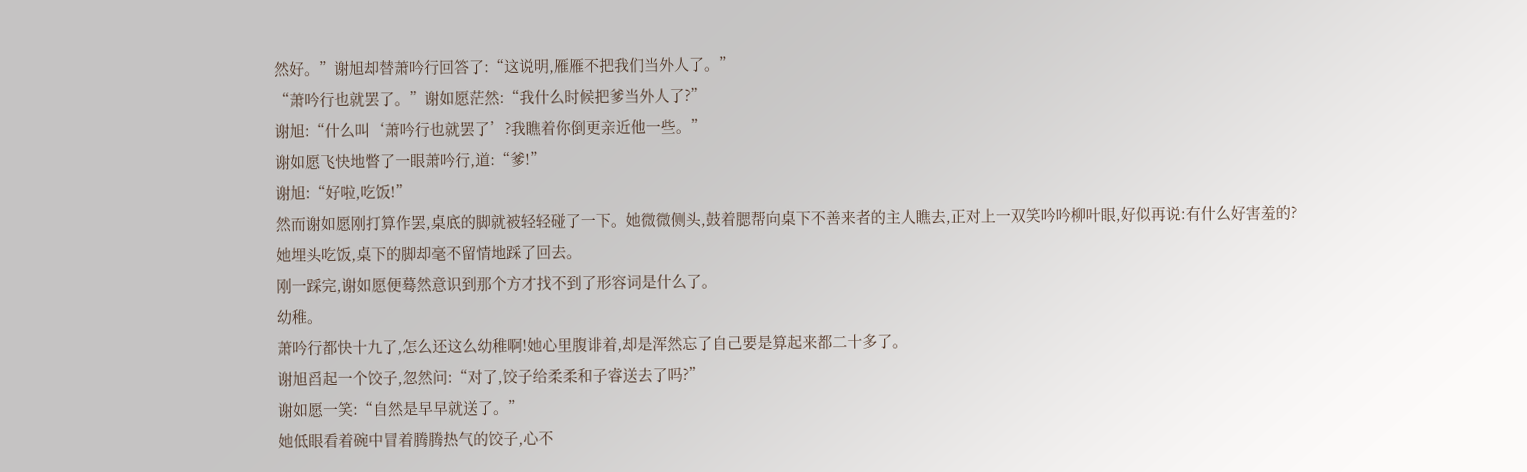然好。”谢旭却替萧吟行回答了:“这说明,雁雁不把我们当外人了。”
“萧吟行也就罢了。”谢如愿茫然:“我什么时候把爹当外人了?”
谢旭:“什么叫‘萧吟行也就罢了’?我瞧着你倒更亲近他一些。”
谢如愿飞快地瞥了一眼萧吟行,道:“爹!”
谢旭:“好啦,吃饭!”
然而谢如愿刚打算作罢,桌底的脚就被轻轻碰了一下。她微微侧头,鼓着腮帮向桌下不善来者的主人瞧去,正对上一双笑吟吟柳叶眼,好似再说:有什么好害羞的?
她埋头吃饭,桌下的脚却毫不留情地踩了回去。
刚一踩完,谢如愿便蓦然意识到那个方才找不到了形容词是什么了。
幼稚。
萧吟行都快十九了,怎么还这么幼稚啊!她心里腹诽着,却是浑然忘了自己要是算起来都二十多了。
谢旭舀起一个饺子,忽然问:“对了,饺子给柔柔和子睿送去了吗?”
谢如愿一笑:“自然是早早就送了。”
她低眼看着碗中冒着腾腾热气的饺子,心不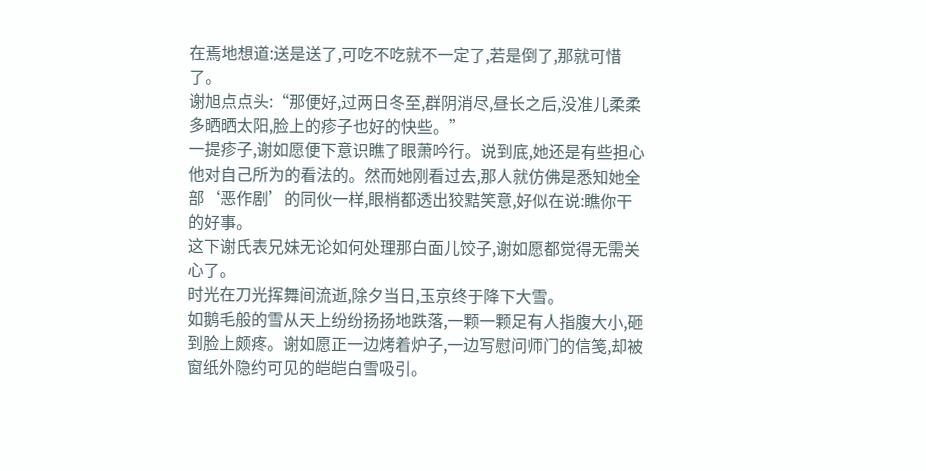在焉地想道:送是送了,可吃不吃就不一定了,若是倒了,那就可惜了。
谢旭点点头:“那便好,过两日冬至,群阴消尽,昼长之后,没准儿柔柔多晒晒太阳,脸上的疹子也好的快些。”
一提疹子,谢如愿便下意识瞧了眼萧吟行。说到底,她还是有些担心他对自己所为的看法的。然而她刚看过去,那人就仿佛是悉知她全部‘恶作剧’的同伙一样,眼梢都透出狡黠笑意,好似在说:瞧你干的好事。
这下谢氏表兄妹无论如何处理那白面儿饺子,谢如愿都觉得无需关心了。
时光在刀光挥舞间流逝,除夕当日,玉京终于降下大雪。
如鹅毛般的雪从天上纷纷扬扬地跌落,一颗一颗足有人指腹大小,砸到脸上颇疼。谢如愿正一边烤着炉子,一边写慰问师门的信笺,却被窗纸外隐约可见的皑皑白雪吸引。